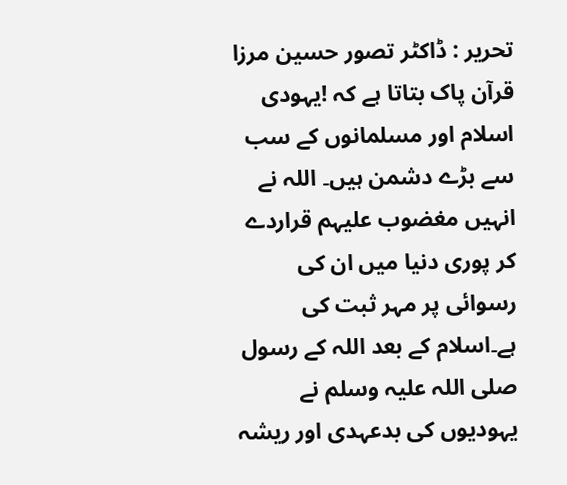تحریر : ڈاکٹر تصور حسین مرزا قرآن پاک بتاتا ہے کہ !یہودی اسلام اور مسلمانوں کے سب سے بڑے دشمن ہیں۔ اللہ نے انہیں مغضوب علیہم قراردے کر پوری دنیا میں ان کی رسوائی پر مہر ثبت کی ہے۔اسلام کے بعد اللہ کے رسول صلی اللہ علیہ وسلم نے یہودیوں کی بدعہدی اور ریشہ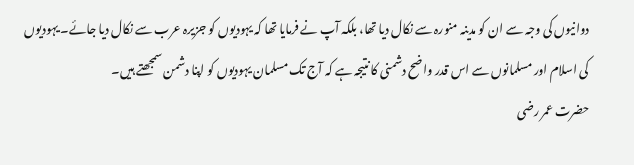دوانیوں کی وجہ سے ان کو مدینہ منورہ سے نکال دیا تھا، بلکہ آپ نے فرمایا تھا کہ یہودیوں کو جزیرہ عرب سے نکال دیا جائے۔ یہودیوں کی اسلام اور مسلمانوں سے اس قدر واضح دشمنی کا نتیجہ ہے کہ آج تک مسلمان یہودیوں کو اپنا دشمن سمجھتے ہیں۔
حضرت عمر رضی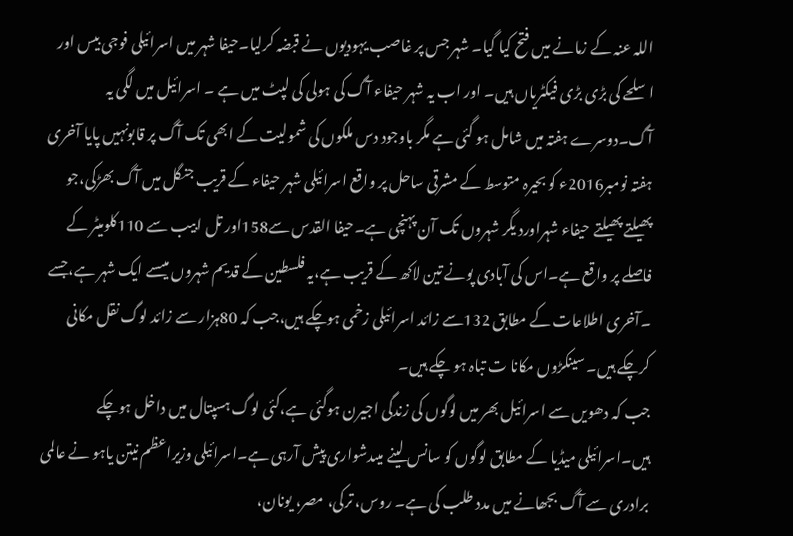اللہ عنہ کے زمانے میں فتح کیا گیا۔ شہر جس پر غاصب یہودیوں نے قبضہ کرلیا۔حیفا شہر میں اسرائیلی فوجی بیس اور اسلحے کی بڑی بڑی فیکٹریاں ہیں۔ اور اب یہ شہر حیفاء آگ کی ہولی کی لپٹ میں ہے ۔ اسرائیل میں لگی یہ آگ۔دوسرے ہفتہ میں شامل ہو گئی ہے مگر باوجود دس ملکوں کی شمولیت کے ابھی تک آگ پر قابونہیں پایا آخری ہفتہ نومبر2016ء کو بحیرہ متوسط کے مشرقی ساحل پر واقع اسرائیلی شہر حیفاء کے قریب جنگل میں آگ بھڑکی،جو پھیلتے پھیلتے حیفاء شہراورد یگر شہروں تک آن پہنچی ہے۔حیفا القدس سے158اور تل ابیب سے 110کلومیٹر کے فاصلے پر واقع ہے۔اس کی آبادی پونے تین لاکھ کے قریب ہے،یہ فلسطین کے قدیم شہروں میںسے ایک شہر ہے،جسے ۔آخری اطلاعات کے مطابق 132سے زائد اسرائیلی زخمی ہوچکے ہیں،جب کہ 80ہزار سے زائد لوگ نقل مکانی کرچکے ہیں۔ سینکڑوں مکانا ت تباہ ہو چکے ہیں۔
جب کہ دھویں سے اسرائیل بھر میں لوگوں کی زندگی اجیرن ہوگئی ہے،کئی لوگ ہسپتال میں داخل ہوچکے ہیں۔اسرائیلی میڈیا کے مطابق لوگوں کو سانس لینے میںدشواری پیش آرہی ہے۔اسرائیلی وزیراعظم نیتن یاہو نے عالمی برادری سے آگ بجھانے میں مدد طلب کی ہے۔ روس، ترکی، مصر، یونان،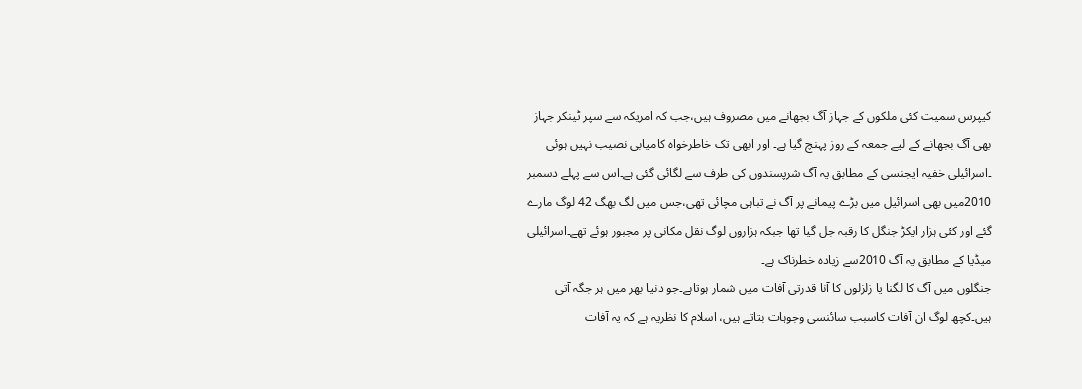کیپرس سمیت کئی ملکوں کے جہاز آگ بجھانے میں مصروف ہیں،جب کہ امریکہ سے سپر ٹینکر جہاز بھی آگ بجھانے کے لیے جمعہ کے روز پہنچ گیا ہے۔ اور ابھی تک خاطرخواہ کامیابی نصیب نہیں ہوئی ۔اسرائیلی خفیہ ایجنسی کے مطابق یہ آگ شرپسندوں کی طرف سے لگائی گئی ہے۔اس سے پہلے دسمبر 2010میں بھی اسرائیل میں بڑے پیمانے پر آگ نے تباہی مچائی تھی،جس میں لگ بھگ 42 لوگ مارے گئے اور کئی ہزار ایکڑ جنگل کا رقبہ جل گیا تھا جبکہ ہزاروں لوگ نقل مکانی پر مجبور ہوئے تھے۔اسرائیلی میڈیا کے مطابق یہ آگ 2010سے زیادہ خطرناک ہے۔
جنگلوں میں آگ کا لگنا یا زلزلوں کا آنا قدرتی آفات میں شمار ہوتاہے۔جو دنیا بھر میں ہر جگہ آتی ہیں۔کچھ لوگ ان آفات کاسبب سائنسی وجوہات بتاتے ہیں، اسلام کا نظریہ ہے کہ یہ آفات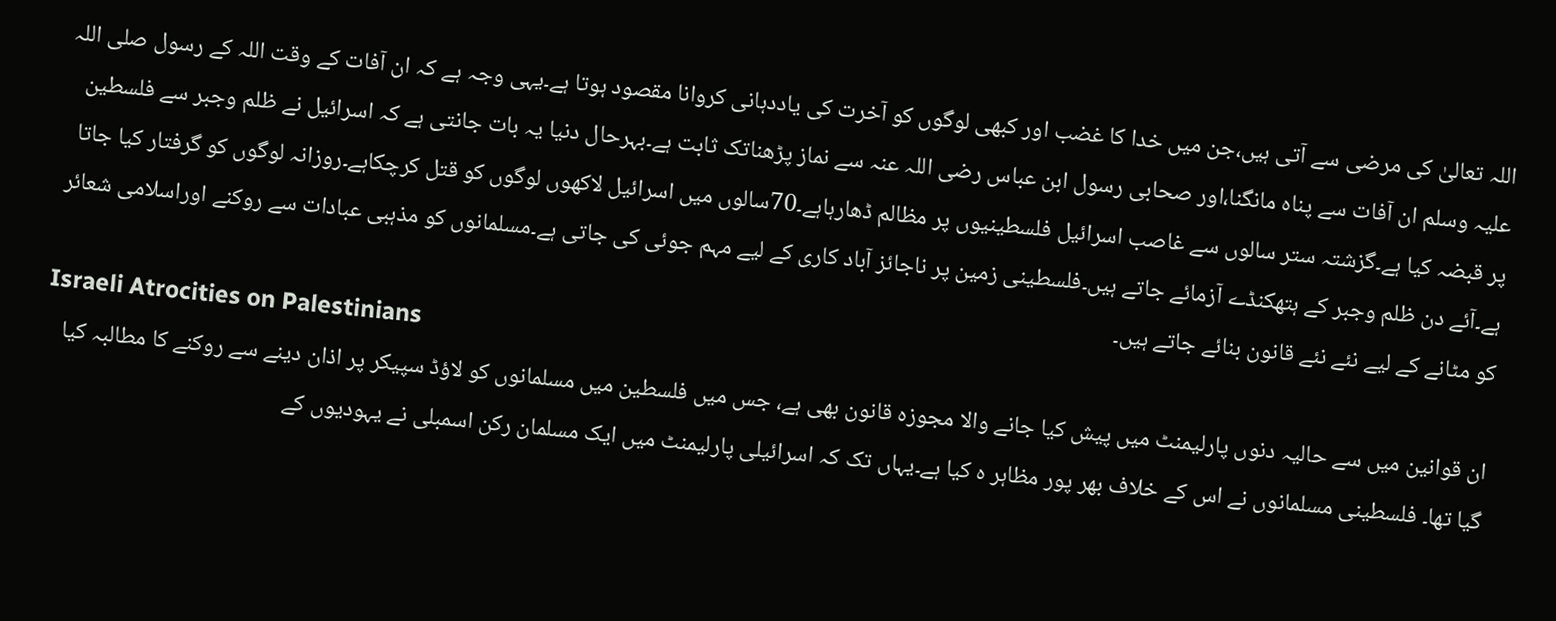اللہ تعالیٰ کی مرضی سے آتی ہیں،جن میں خدا کا غضب اور کبھی لوگوں کو آخرت کی یاددہانی کروانا مقصود ہوتا ہے۔یہی وجہ ہے کہ ان آفات کے وقت اللہ کے رسول صلی اللہ علیہ وسلم ان آفات سے پناہ مانگنا،اور صحابی رسول ابن عباس رضی اللہ عنہ سے نماز پڑھناتک ثابت ہے۔بہرحال دنیا یہ بات جانتی ہے کہ اسرائیل نے ظلم وجبر سے فلسطین پر قبضہ کیا ہے۔گزشتہ ستر سالوں سے غاصب اسرائیل فلسطینیوں پر مظالم ڈھارہاہے۔70سالوں میں اسرائیل لاکھوں لوگوں کو قتل کرچکاہے۔روزانہ لوگوں کو گرفتار کیا جاتا ہے۔آئے دن ظلم وجبر کے ہتھکنڈے آزمائے جاتے ہیں۔فلسطینی زمین پر ناجائز آباد کاری کے لیے مہم جوئی کی جاتی ہے۔مسلمانوں کو مذہبی عبادات سے روکنے اوراسلامی شعائر کو مٹانے کے لیے نئے نئے قانون بنائے جاتے ہیں۔
Israeli Atrocities on Palestinians
ان قوانین میں سے حالیہ دنوں پارلیمنٹ میں پیش کیا جانے والا مجوزہ قانون بھی ہے، جس میں فلسطین میں مسلمانوں کو لاؤڈ سپیکر پر اذان دینے سے روکنے کا مطالبہ کیا گیا تھا۔ فلسطینی مسلمانوں نے اس کے خلاف بھر پور مظاہر ہ کیا ہے۔یہاں تک کہ اسرائیلی پارلیمنٹ میں ایک مسلمان رکن اسمبلی نے یہودیوں کے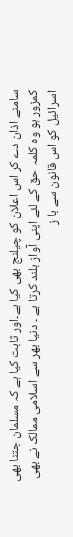سامنے اذان دے کر اس اعلان کو چیلنج بھی کیا ہے۔اور ثابت کیا ہے کہ مسلمان جتنا بھی کمزور ہو وہ کلمہ حق کے لئے اپنی آواز بلند کرتا ہے ۔ دنیا بھر سے اسلامی ممالک نے بھی اسرائیل کو اس قانون سے با ز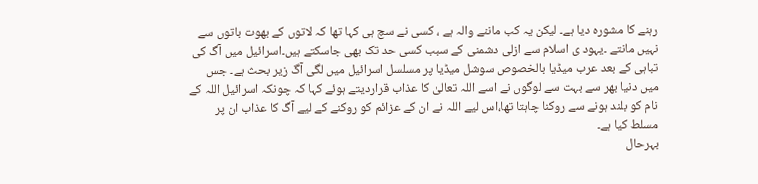رہنے کا مشورہ دیا ہے۔ لیکن یہ کب ماننے والہ ہے ، کسی نے سچ ہی کہا تھا کہ لاتوں کے بھوت باتوں سے نہیں مانتے ۔یہود ی اسلام سے ازلی دشمنی کے سبب کسی حد تک بھی جاسکتے ہیں۔اسرائیل میں آگ کی تباہی کے بعد عرب میڈیا بالخصوص سوشل میڈیا پر مسلسل اسرائیل میں لگی آگ زیر بحث ہے۔ جس میں دنیا بھر سے بہت سے لوگوں نے اسے اللہ تعالیٰ کا عذاب قراردیتے ہوئے کہا کہ چونکہ اسرائیل اللہ کے نام کو بلند ہونے سے روکنا چاہتا تھا،اس لیے اللہ نے ان کے عزائم کو روکنے کے لیے آگ کا عذاب ان پر مسلط کیا ہے۔
بہرحال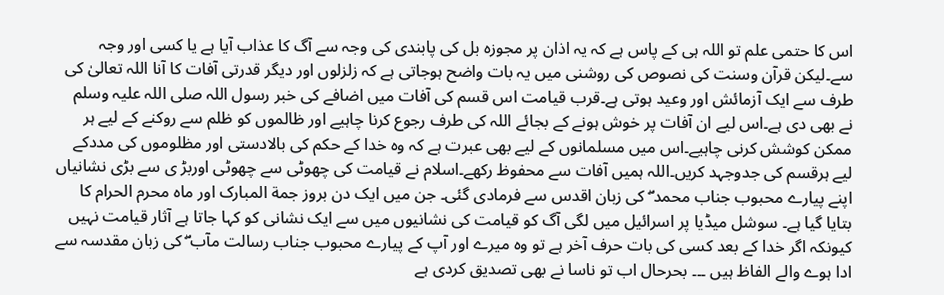اس کا حتمی علم تو اللہ ہی کے پاس ہے کہ یہ اذان پر مجوزہ بل کی پابندی کی وجہ سے آگ کا عذاب آیا ہے یا کسی اور وجہ سے۔لیکن قرآن وسنت کی نصوص کی روشنی میں یہ بات واضح ہوجاتی ہے کہ زلزلوں اور دیگر قدرتی آفات کا آنا اللہ تعالیٰ کی طرف سے ایک آزمائش اور وعید ہوتی ہے۔قرب قیامت اس قسم کی آفات میں اضافے کی خبر رسول اللہ صلی اللہ علیہ وسلم نے بھی دی ہے۔اس لیے ان آفات پر خوش ہونے کے بجائے اللہ کی طرف رجوع کرنا چاہیے اور ظالموں کو ظلم سے روکنے کے لیے ہر ممکن کوشش کرنی چاہیے۔اس میں مسلمانوں کے لیے بھی عبرت ہے کہ وہ خدا کے حکم کی بالادستی اور مظلوموں کی مددکے لیے ہرقسم کی جدوجہد کریں۔اللہ ہمیں آفات سے محفوظ رکھے۔اسلام نے قیامت کی چھوٹی سے چھوٹی اوربڑ ی سے بڑی نشانیاں اپنے پیارے محبوب جناب محمد ۖ کی زبان اقدس سے فرمادی گئی۔ جن میں ایک دن بروز جمة المبارک اور ماہ محرم الحرام کا بتایا گیا ہے۔ سوشل میڈیا پر اسرائیل میں لگی آگ کو قیامت کی نشانیوں میں سے ایک نشانی کو کہا جاتا ہے آثار قیامت نہیں کیونکہ اگر خدا کے بعد کسی کی بات حرف آخر ہے تو وہ میرے اور آپ کے پیارے محبوب جناب رسالت مآب ۖ کی زبان مقدسہ سے ادا ہوے والے الفاظ ہیں ۔۔۔ بحرحال اب تو ناسا نے بھی تصدیق کردی ہے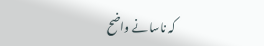کہ ناسا نے واضح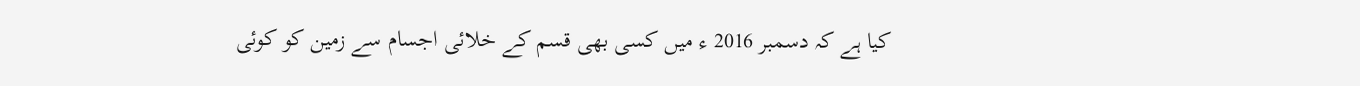کیا ہے کہ دسمبر 2016 ء میں کسی بھی قسم کے خلائی اجسام سے زمین کو کوئی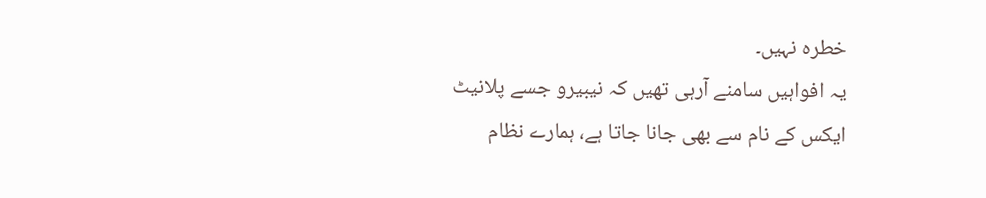خطرہ نہیں۔
یہ افواہیں سامنے آرہی تھیں کہ نیبیرو جسے پلانیٹ ایکس کے نام سے بھی جانا جاتا ہے، ہمارے نظام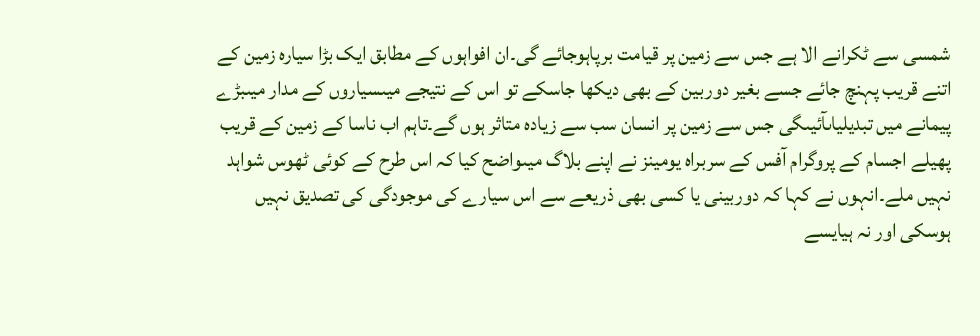شمسی سے ٹکرانے الا ہے جس سے زمین پر قیامت برپاہوجائے گی۔ان افواہوں کے مطابق ایک بڑا سیارہ زمین کے اتنے قریب پہنچ جائے جسے بغیر دوربین کے بھی دیکھا جاسکے تو اس کے نتیجے میںسیاروں کے مدار میںبڑے پیمانے میں تبدیلیاںآئیںگی جس سے زمین پر انسان سب سے زیادہ متاثر ہوں گے۔تاہم اب ناسا کے زمین کے قریب پھیلے اجسام کے پروگرام آفس کے سربراہ یومینز نے اپنے بلاگ میںواضح کیا کہ اس طرح کے کوئی ٹھوس شواہد نہیں ملے۔انہوں نے کہا کہ دوربینی یا کسی بھی ذریعے سے اس سیارے کی موجودگی کی تصدیق نہیں ہوسکی اور نہ ہیایسے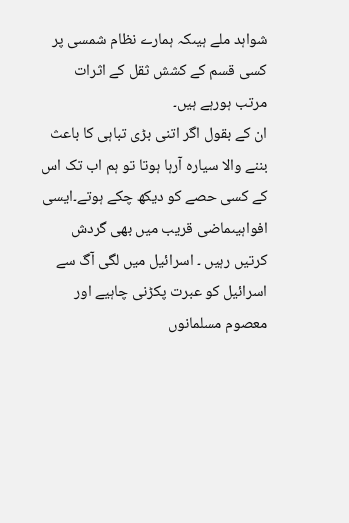شواہد ملے ہیںکہ ہمارے نظام شمسی پر کسی قسم کے کشش ثقل کے اثرات مرتب ہورہے ہیں۔
ان کے بقول اگر اتنی بڑی تباہی کا باعث بننے والا سیارہ آرہا ہوتا تو ہم اب تک اس کے کسی حصے کو دیکھ چکے ہوتے۔ایسی افواہیںماضی قریب میں بھی گردش کرتیں رہیں ۔ اسرائیل میں لگی آگ سے اسرائیل کو عبرت پکڑنی چاہیے اور معصوم مسلمانوں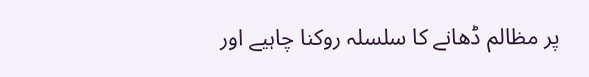پر مظالم ڈھانے کا سلسلہ روکنا چاہیے اور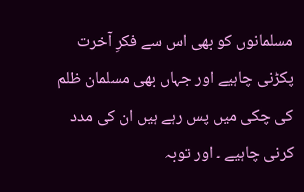مسلمانوں کو بھی اس سے فکرِ آخرت پکڑنی چاہیے اور جہاں بھی مسلمان ظلم کی چکی میں پس رہے ہیں ان کی مدد کرنی چاہیے ۔ اور توبہ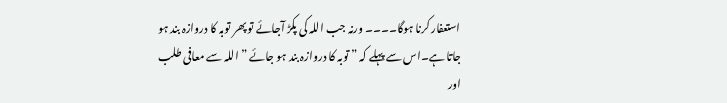استعفار کرنا ہوگا۔۔۔۔ ورنہ جب اللہ کی پکڑ آجائے تو پھر توبہ کا دروازہ بند ہو جاتا ہے۔اس سے پہلے کہ ” توبہ کا دروازہ بند ہو جائے ” اللہ سے معافی طلب اور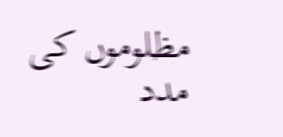مظلوموں کی مدد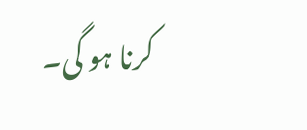کرنا ہو گی۔